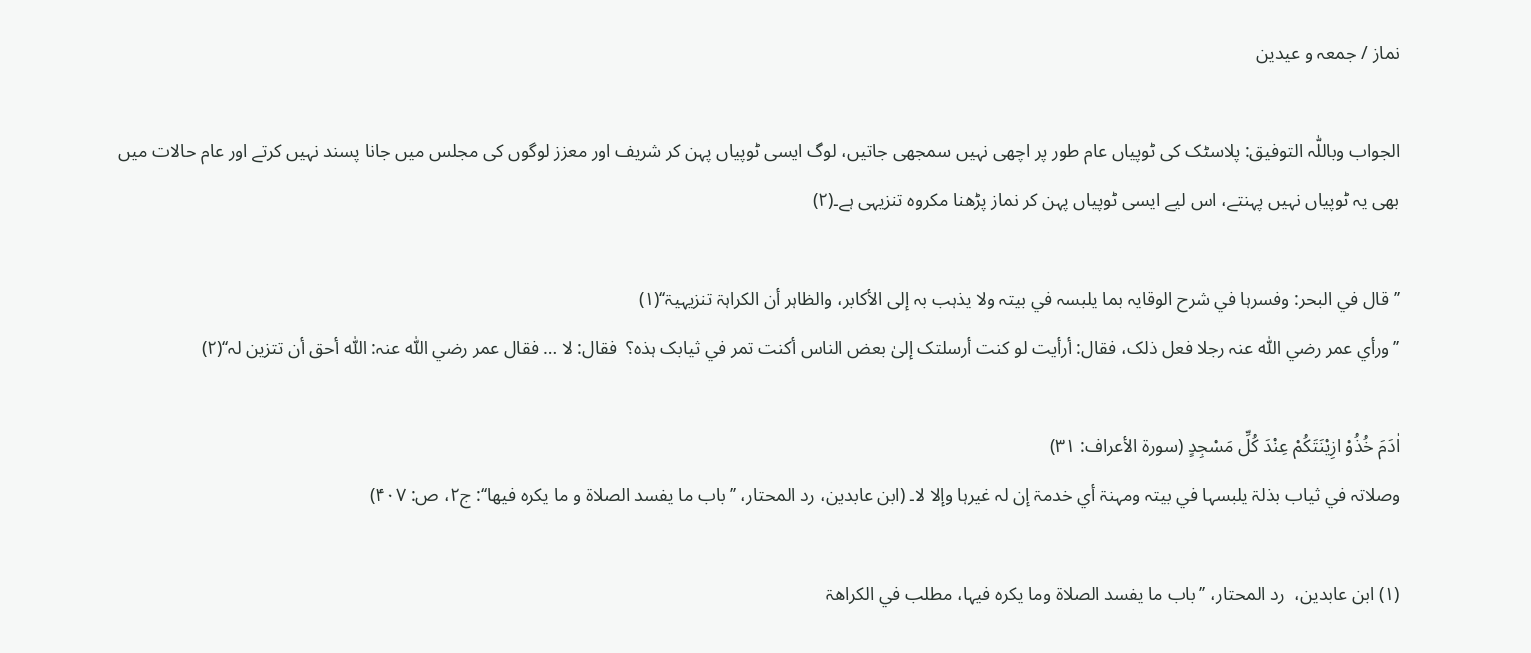نماز / جمعہ و عیدین

الجواب وباللّٰہ التوفیق: پلاسٹک کی ٹوپیاں عام طور پر اچھی نہیں سمجھی جاتیں، لوگ ایسی ٹوپیاں پہن کر شریف اور معزز لوگوں کی مجلس میں جانا پسند نہیں کرتے اور عام حالات میں بھی یہ ٹوپیاں نہیں پہنتے، اس لیے ایسی ٹوپیاں پہن کر نماز پڑھنا مکروہ تنزیہی ہے۔(۲)

’’قال في البحر: وفسرہا في شرح الوقایہ بما یلبسہ في بیتہ ولا یذہب بہ إلی الأکابر، والظاہر أن الکراہۃ تنزیہیۃ‘‘(۱)
’’ورأي عمر رضي اللّٰہ عنہ رجلا فعل ذلک، فقال: أرأیت لو کنت أرسلتک إلیٰ بعض الناس أکنت تمر في ثیابک ہذہ؟  فقال: لا … فقال عمر رضي اللّٰہ عنہ: اللّٰہ أحق أن تتزین لہ‘‘(۲)

اٰدَمَ خُذُوْ ازِیْنَتَکُمْ عِنْدَ کُلِّ مَسْجِدٍ (سورۃ الأعراف: ۳۱)
وصلاتہ في ثیاب بذلۃ یلبسہا في بیتہ ومہنۃ أي خدمۃ إن لہ غیرہا وإلا لا۔ (ابن عابدین، رد المحتار، ’’باب ما یفسد الصلاۃ و ما یکرہ فیھا‘‘: ج۲، ص: ۴۰۷)

(۱) ابن عابدین،  رد المحتار، ’’باب ما یفسد الصلاۃ وما یکرہ فیہا، مطلب في الکراھۃ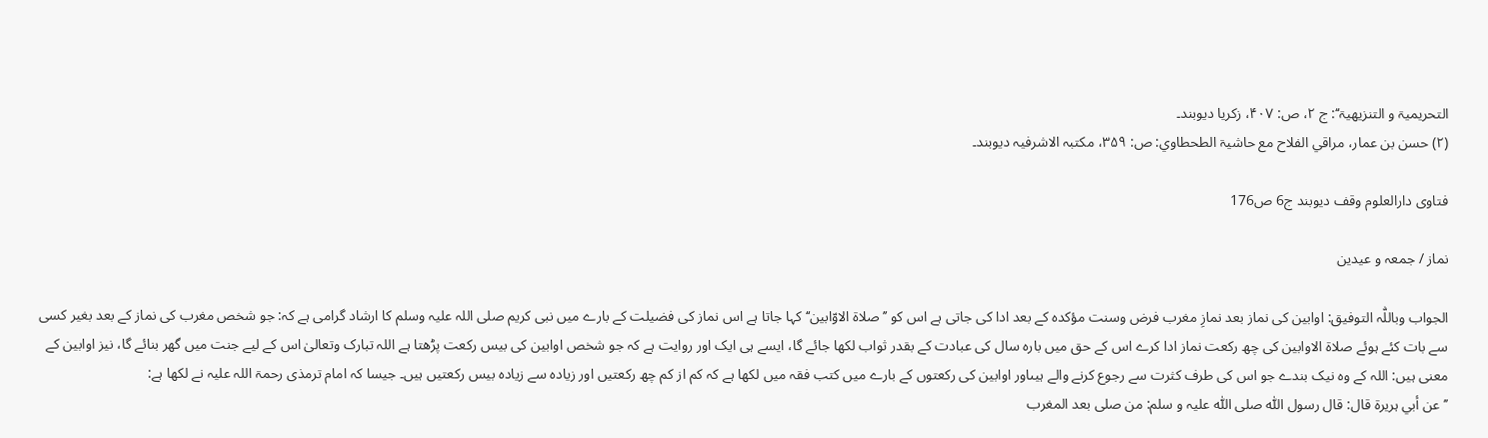التحریمیۃ و التنزیھیۃ‘‘: ج ۲، ص: ۴۰۷، زکریا دیوبند۔
(۲) حسن بن عمار، مراقي الفلاح مع حاشیۃ الطحطاوي: ص: ۳۵۹، مکتبہ الاشرفیہ دیوبند۔

فتاوی دارالعلوم وقف دیوبند ج6 ص176

نماز / جمعہ و عیدین

الجواب وباللّٰہ التوفیق: اوابین کی نماز بعد نمازِ مغرب فرض وسنت مؤکدہ کے بعد ادا کی جاتی ہے اس کو ’’صلاۃ الاوّابین‘‘ کہا جاتا ہے اس نماز کی فضیلت کے بارے میں نبی کریم صلی اللہ علیہ وسلم کا ارشاد گرامی ہے کہ: جو شخص مغرب کی نماز کے بعد بغیر کسی سے بات کئے ہوئے صلاۃ الاوابین کی چھ رکعت نماز ادا کرے اس کے حق میں بارہ سال کی عبادت کے بقدر ثواب لکھا جائے گا، ایسے ہی ایک اور روایت ہے کہ جو شخص اوابین کی بیس رکعت پڑھتا ہے اللہ تبارک وتعالیٰ اس کے لیے جنت میں گھر بنائے گا، نیز اوابین کے معنی ہیں: اللہ کے وہ نیک بندے جو اس کی طرف کثرت سے رجوع کرنے والے ہیںاور اوابین کی رکعتوں کے بارے میں کتب فقہ میں لکھا ہے کہ کم از کم چھ رکعتیں اور زیادہ سے زیادہ بیس رکعتیں ہیں۔ جیسا کہ امام ترمذی رحمۃ اللہ علیہ نے لکھا ہے:
’’عن أبي ہریرۃ قال: قال رسول اللّٰہ صلی اللّٰہ علیہ و سلم: من صلی بعد المغرب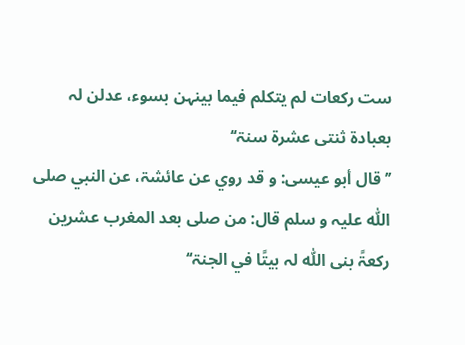ست رکعات لم یتکلم فیما بینہن بسوء، عدلن لہ بعبادۃ ثنتی عشرۃ سنۃ‘‘
’’قال أبو عیسی: و قد روي عن عائشۃ، عن النبي صلی اللّٰہ علیہ و سلم قال: من صلی بعد المغرب عشرین رکعۃً بنی اللّٰہ لہ بیتًا في الجنۃ‘‘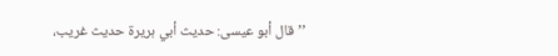’’قال أبو عیسی: حدیث أبي ہریرۃ حدیث غریب،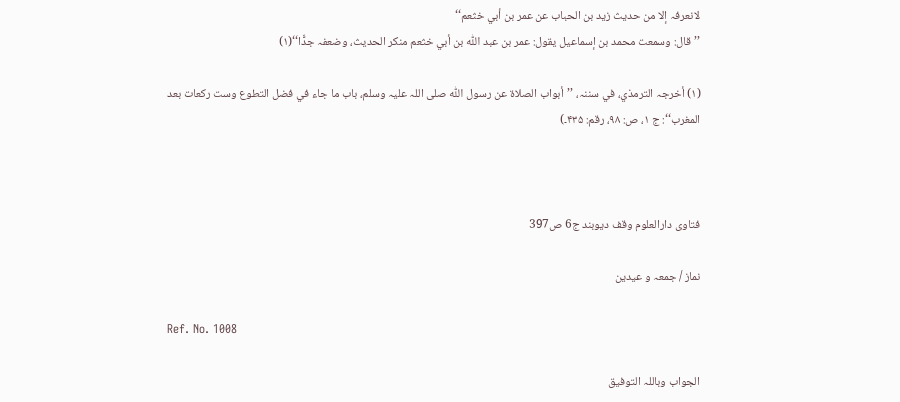لانعرفہ إلا من حدیث زید بن الحباب عن عمر بن أبي خثعم‘‘
’’قال: وسمعت محمد بن إسماعیل یقول: عمر بن عبد اللّٰہ بن أبي خثعم منکر الحدیث، وضعفہ جدًّا‘‘(۱)

(۱) أخرجہ الترمذي، في سننہ، ’’أبواب الصلاۃ عن رسول اللّٰہ صلی اللہ علیہ وسلم، باب ما جاء في فضل التطوع وست رکعات بعد المغرب‘‘: ج ۱، ص: ۹۸، رقم: ۴۳۵۔)



فتاوی دارالعلوم وقف دیوبند ج6 ص397

نماز / جمعہ و عیدین

Ref. No. 1008

الجواب وباللہ التوفیق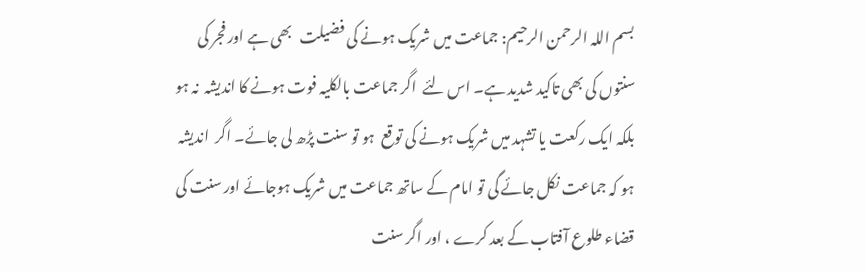بسم اللہ الرحمن الرحیم: جماعت میں شریک ہونے کی فضیلت   بھی ہے اور فجر کی سنتوں کی بھی تاکید شدید ہے۔ اس لئے  اگر جماعت بالکلیہ فوت ہونے کا اندیشہ  نہ ہو بلکہ ایک رکعت یا تشہد میں شریک ہونے کی توقع  ہو تو سنت پڑھ لی جائے۔ اگر  اندیشہ ہو کہ جماعت نکل جائے گی تو امام کے ساتھ جماعت میں شریک ہوجائے اور سنت کی قضاء طلوع آفتاب کے بعد کرے ، اور اگر سنت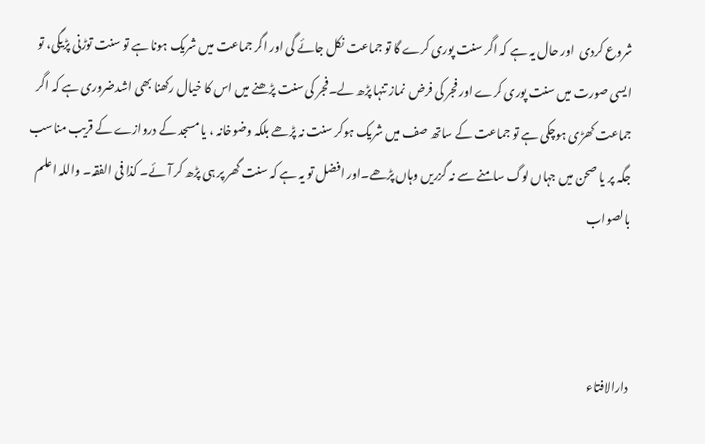شروع کردی  اور حال یہ ہے کہ اگر سنت پوری کرے گا تو جماعت نکل جائے گی اور اگر جماعت میں شریک ہونا ہے تو سنت توڑنی پڑیگی، تو ایسی صورت میں سنت پوری کرے اور فجر کی فرض  نماز تنہا پڑھ لے۔فجر کی سنت پڑھنے میں اس کا خیال رکھنا بھی اشدضروری ہے کہ اگر جماعت کھڑی ہوچکی ہے تو جماعت کے ساتھ صف میں شریک ہوکر سنت نہ پڑھے بلکہ وضوخانہ ، یا مسجد کے دروازے کے قریب مناسب جگہ پر یا صحن میں جہاں لوگ سامنے سے نہ گزریں وہاں پڑھے۔اور افضل تو یہ ہے کہ سنت گھر پر ہی پڑھ کر آئے۔ کذا فی الفقہ۔ واللہ اعلم بالصواب



دارالافتاء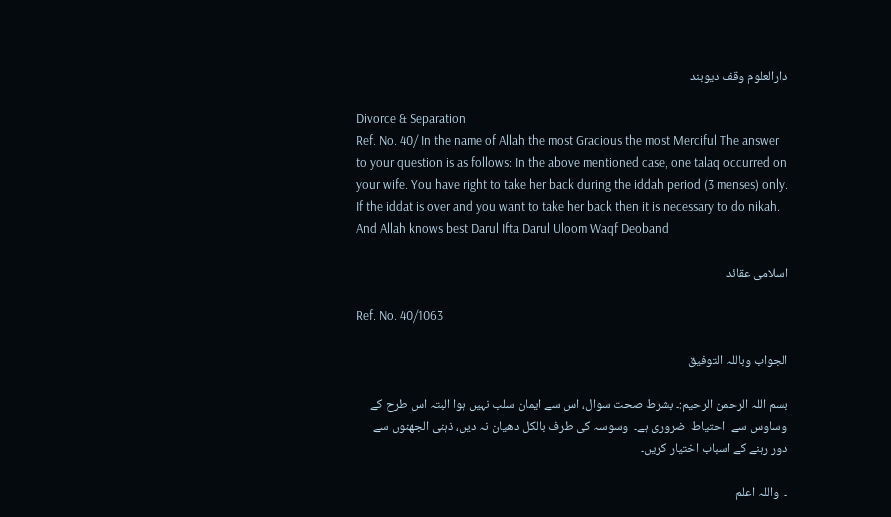دارالعلوم وقف دیوبند

Divorce & Separation
Ref. No. 40/ In the name of Allah the most Gracious the most Merciful The answer to your question is as follows: In the above mentioned case, one talaq occurred on your wife. You have right to take her back during the iddah period (3 menses) only. If the iddat is over and you want to take her back then it is necessary to do nikah. And Allah knows best Darul Ifta Darul Uloom Waqf Deoband

اسلامی عقائد

Ref. No. 40/1063

الجواب وباللہ التوفیق

بسم اللہ الرحمن الرحیم:۔ بشرط صحت سوال، اس سے ایمان سلب نہیں ہوا البتہ اس طرح کے وساوس سے  احتیاط  ضروری ہے۔  وسوسہ کی طرف بالکل دھیان نہ دیں، ذہنی الجھنوں سے دور رہنے کے اسباب اختیار کریں۔

۔  واللہ اعلم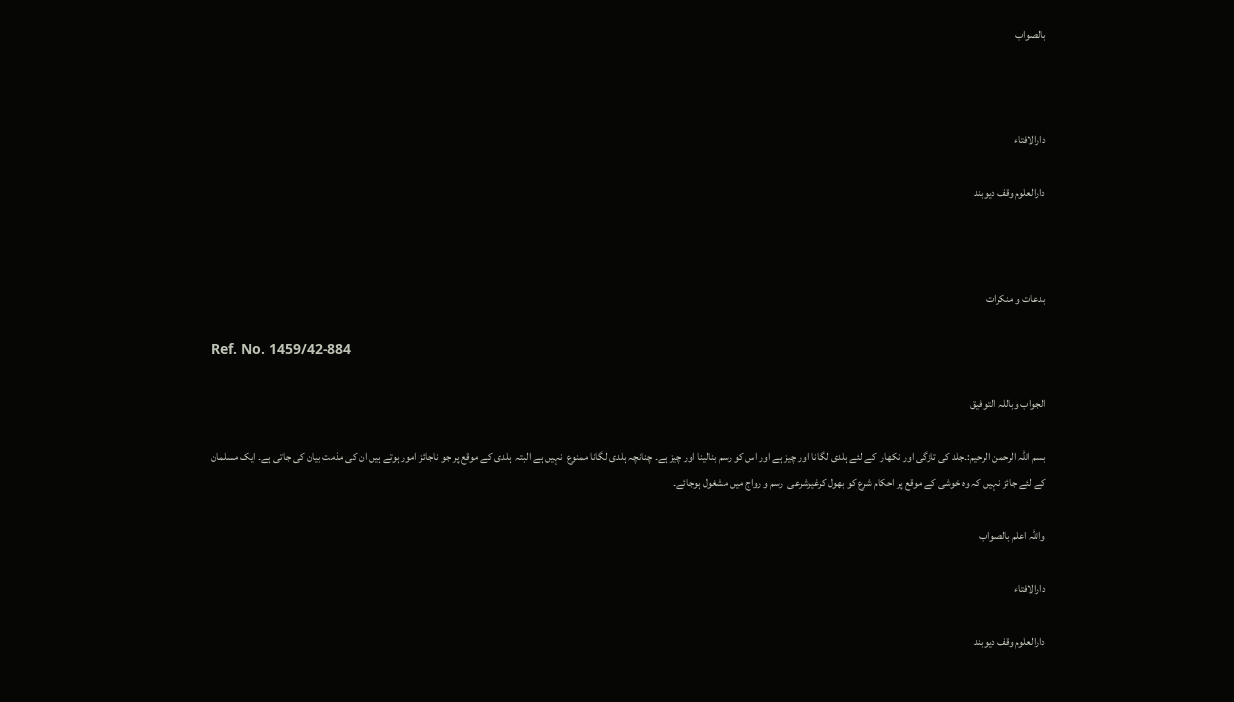بالصواب



دارالافتاء

دارالعلوم وقف دیوبند



بدعات و منکرات

Ref. No. 1459/42-884

الجواب وباللہ التوفیق

بسم اللہ الرحمن الرحیم:۔جلد کی تازگی اور نکھار  کے لئے ہلدی لگانا اور چیز ہے اور اس کو رسم بنالینا اور چیز ہے۔ چنانچہ ہلدی لگانا ممنوع  نہیں ہے البتہ  ہلدی کے موقع پر جو ناجائز امور ہوتے ہیں ان کی مذمت بیان کی جاتی ہے۔ ایک مسلمان کے لئے جائز نہیں کہ وہ خوشی کے موقع پر احکام شرع کو بھول کرغیرشرعی  رسم و رواج میں مشغول ہوجائے۔

واللہ اعلم بالصواب

دارالافتاء

دارالعلوم وقف دیوبند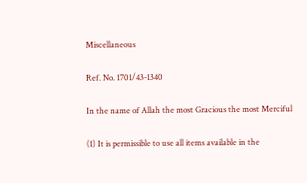Miscellaneous

Ref. No. 1701/43-1340

In the name of Allah the most Gracious the most Merciful

(1) It is permissible to use all items available in the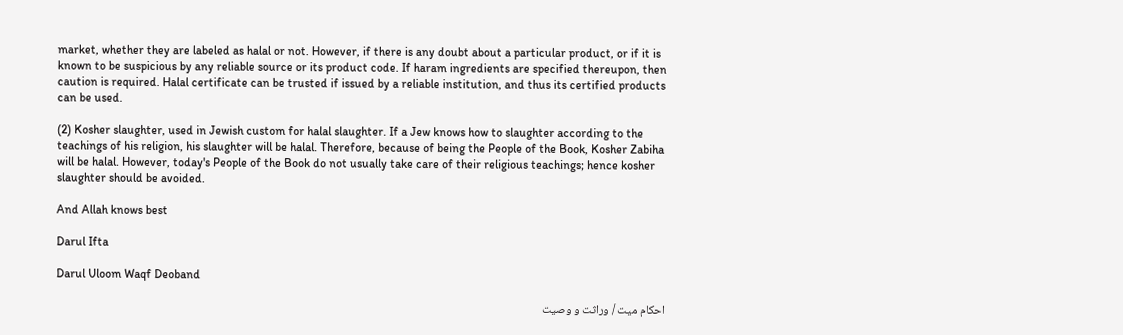market, whether they are labeled as halal or not. However, if there is any doubt about a particular product, or if it is known to be suspicious by any reliable source or its product code. If haram ingredients are specified thereupon, then caution is required. Halal certificate can be trusted if issued by a reliable institution, and thus its certified products can be used.

(2) Kosher slaughter, used in Jewish custom for halal slaughter. If a Jew knows how to slaughter according to the teachings of his religion, his slaughter will be halal. Therefore, because of being the People of the Book, Kosher Zabiha will be halal. However, today's People of the Book do not usually take care of their religious teachings; hence kosher slaughter should be avoided.

And Allah knows best

Darul Ifta

Darul Uloom Waqf Deoband

احکام میت / وراثت و وصیت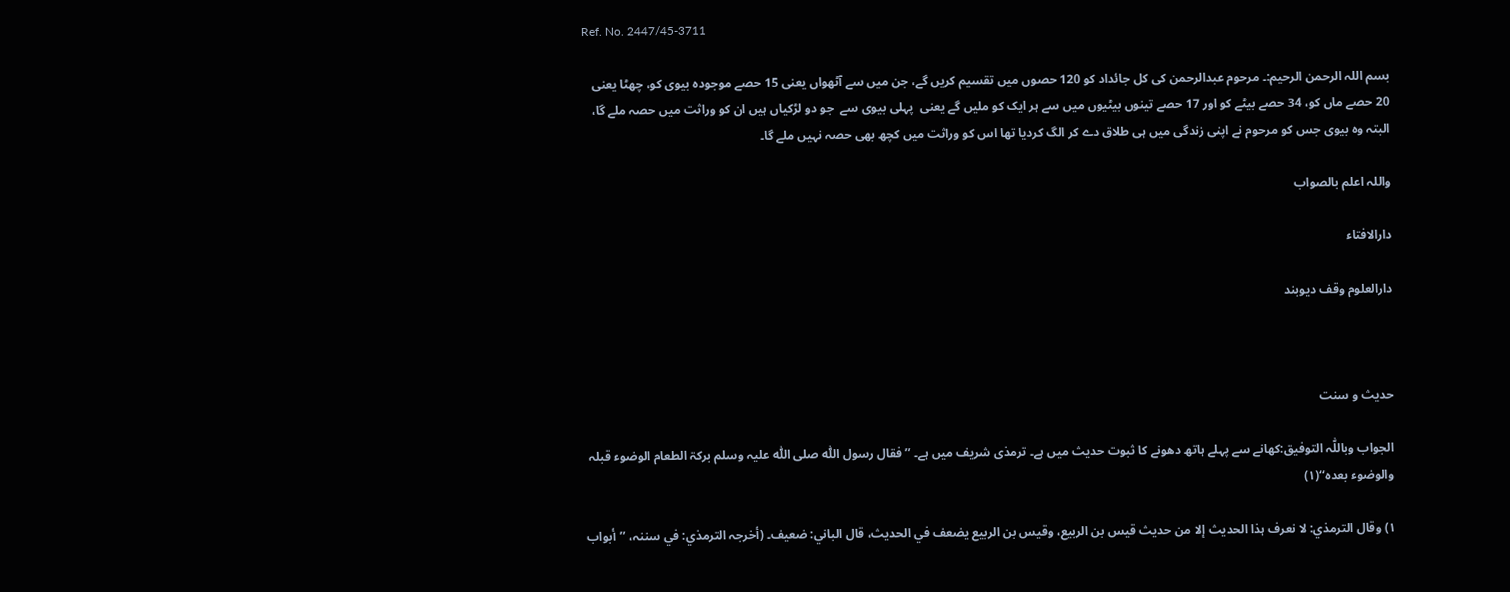Ref. No. 2447/45-3711

بسم اللہ الرحمن الرحیم:۔ مرحوم عبدالرحمن کی کل جائداد کو 120 حصوں میں تقسیم کریں گے، جن میں سے آٹھواں یعنی 15 حصے موجودہ بیوی کو، چھٹا یعنی 20 حصے ماں کو، 34 حصے بیٹے کو اور 17 حصے تینوں بیٹیوں میں سے ہر ایک کو ملیں گے یعنی  پہلی بیوی سے  جو دو لڑکیاں ہیں ان کو وراثت میں حصہ ملے گا، البتہ وہ بیوی جس کو مرحوم نے اپنی زندگی میں ہی طلاق دے کر الگ کردیا تھا اس کو وراثت میں کچھ بھی حصہ نہیں ملے گا۔

واللہ اعلم بالصواب

دارالافتاء

دارالعلوم وقف دیوبند



حدیث و سنت

الجواب وباللّٰہ التوفیق:کھانے سے پہلے ہاتھ دھونے کا ثبوت حدیث میں ہے۔ ترمذی شریف میں ہے۔ ’’فقال رسول اللّٰہ صلی اللّٰہ علیہ وسلم برکۃ الطعام الوضوء قبلہ والوضوء بعدہ‘‘(۱)

۱) وقال الترمذي: لا نعرف ہذا الحدیث إلا من حدیث قیس بن الربیع، وقیس بن الربیع یضعف في الحدیث، قال الباني: ضعیف۔ (أخرجہ الترمذي: في سننہ، ’’أبواب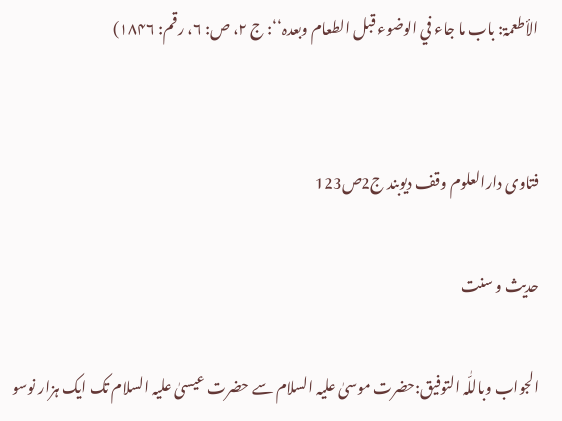الأطعمۃ: باب ما جاء في الوضوء قبل الطعام وبعدہ‘‘: ج ۲، ص: ۶، رقم: ۱۸۴۶)


فتاوی دارالعلوم وقف دیوبند ج2ص123

حدیث و سنت

الجواب وباللّٰہ التوفیق:حضرت موسیٰ علیہ السلام سے حضرت عیسیٰ علیہ السلام تک ایک ہزار نوسو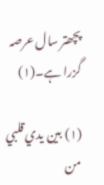پچھتر سال عرصہ گزرا ہے۔(۱)

(۱) بین یدي قلبي من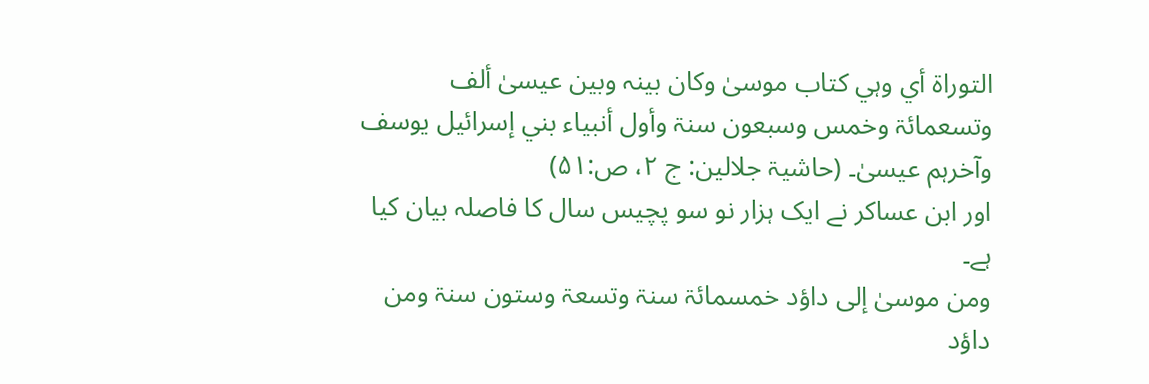التوراۃ أي وہي کتاب موسیٰ وکان بینہ وبین عیسیٰ ألف وتسعمائۃ وخمس وسبعون سنۃ وأول أنبیاء بني إسرائیل یوسف وآخرہم عیسیٰ۔ (حاشیۃ جلالین: ج ۲، ص:۵۱)
اور ابن عساکر نے ایک ہزار نو سو پچیس سال کا فاصلہ بیان کیا ہے۔
ومن موسیٰ إلی داؤد خمسمائۃ سنۃ وتسعۃ وستون سنۃ ومن داؤد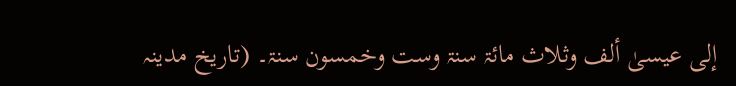إلی عیسیٰ ألف وثلاث مائۃ سنۃ وست وخمسون سنۃ۔ (تاریخ مدینہ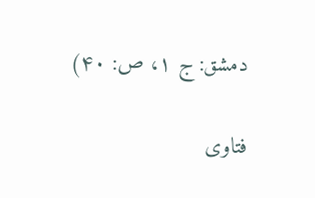دمشق: ج ۱، ص: ۴۰)

فتاوی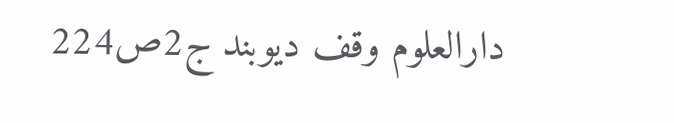دارالعلوم وقف دیوبند ج2ص224